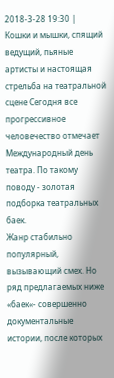2018-3-28 19:30 |
Кошки и мышки, спящий ведущий, пьяные артисты и настоящая стрельба на театральной сцене Сегодня все прогрессивное человечество отмечает Международный день театра. По такому поводу - золотая подборка театральных баек.
Жанр стабильно популярный, вызывающий смех. Но ряд предлагаемых ниже «баек«- совершенно документальные истории, после которых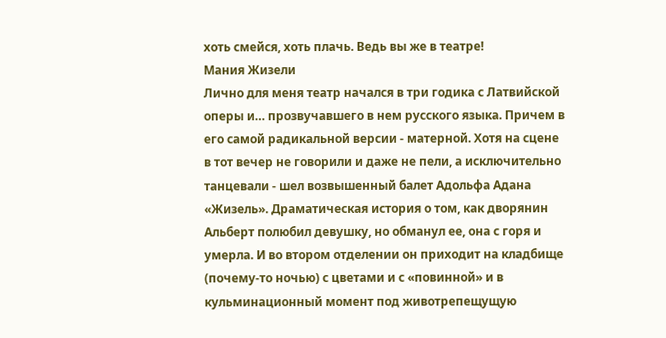хоть смейся, хоть плачь. Ведь вы же в театре!
Мания Жизели
Лично для меня театр начался в три годика с Латвийской оперы и… прозвучавшего в нем русского языка. Причем в его самой радикальной версии - матерной. Хотя на сцене в тот вечер не говорили и даже не пели, а исключительно танцевали - шел возвышенный балет Адольфа Адана «Жизель». Драматическая история о том, как дворянин Альберт полюбил девушку, но обманул ее, она с горя и умерла. И во втором отделении он приходит на кладбище (почему-то ночью) с цветами и с «повинной» и в кульминационный момент под животрепещущую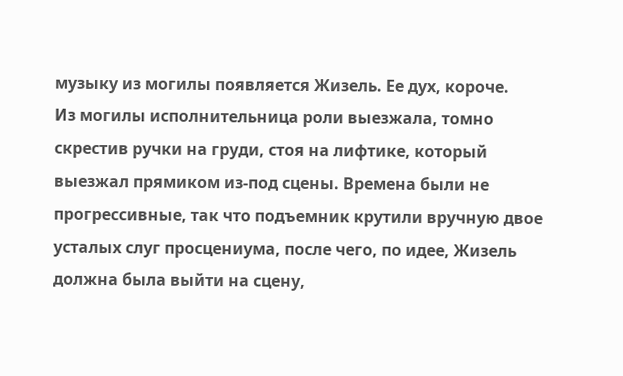музыку из могилы появляется Жизель. Ее дух, короче.
Из могилы исполнительница роли выезжала, томно скрестив ручки на груди, стоя на лифтике, который выезжал прямиком из-под сцены. Времена были не прогрессивные, так что подъемник крутили вручную двое усталых слуг просцениума, после чего, по идее, Жизель должна была выйти на сцену,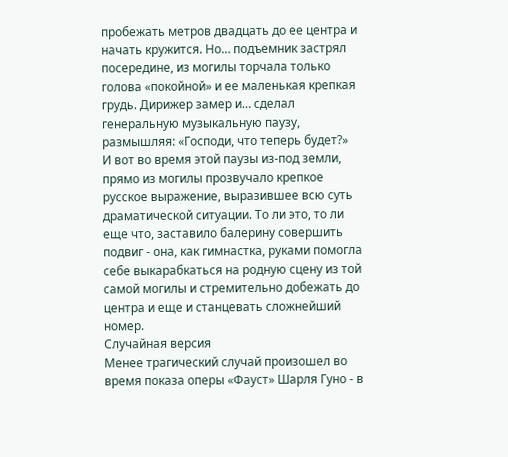пробежать метров двадцать до ее центра и начать кружится. Но… подъемник застрял посередине, из могилы торчала только голова «покойной» и ее маленькая крепкая грудь. Дирижер замер и… сделал генеральную музыкальную паузу, размышляя: «Господи, что теперь будет?»
И вот во время этой паузы из-под земли, прямо из могилы прозвучало крепкое русское выражение, выразившее всю суть драматической ситуации. То ли это, то ли еще что, заставило балерину совершить подвиг - она, как гимнастка, руками помогла себе выкарабкаться на родную сцену из той самой могилы и стремительно добежать до центра и еще и станцевать сложнейший номер.
Случайная версия
Менее трагический случай произошел во время показа оперы «Фауст» Шарля Гуно - в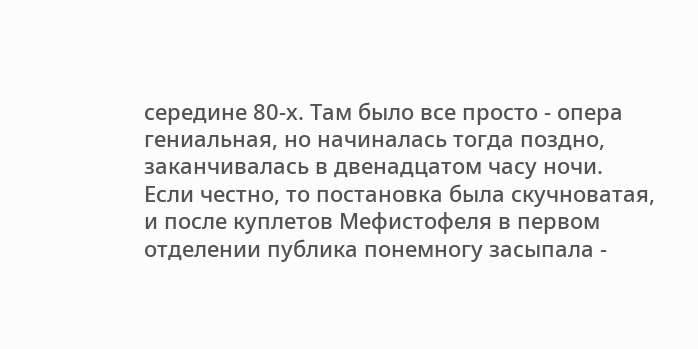середине 80-х. Там было все просто - опера гениальная, но начиналась тогда поздно, заканчивалась в двенадцатом часу ночи.
Если честно, то постановка была скучноватая, и после куплетов Мефистофеля в первом отделении публика понемногу засыпала -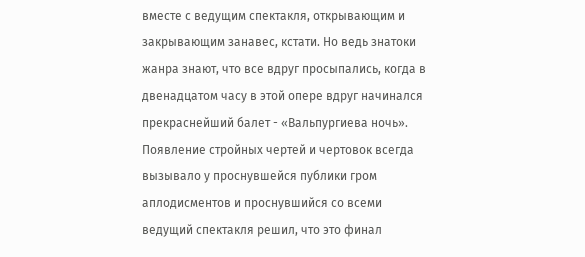вместе с ведущим спектакля, открывающим и закрывающим занавес, кстати. Но ведь знатоки жанра знают, что все вдруг просыпались, когда в двенадцатом часу в этой опере вдруг начинался прекраснейший балет - «Вальпургиева ночь». Появление стройных чертей и чертовок всегда вызывало у проснувшейся публики гром аплодисментов и проснувшийся со всеми ведущий спектакля решил, что это финал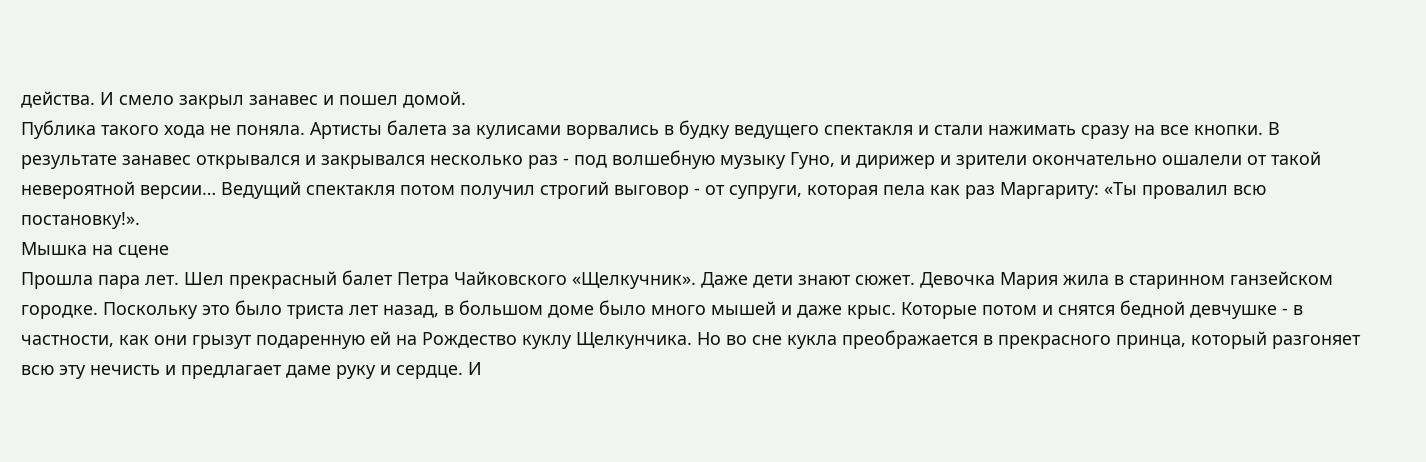действа. И смело закрыл занавес и пошел домой.
Публика такого хода не поняла. Артисты балета за кулисами ворвались в будку ведущего спектакля и стали нажимать сразу на все кнопки. В результате занавес открывался и закрывался несколько раз - под волшебную музыку Гуно, и дирижер и зрители окончательно ошалели от такой невероятной версии… Ведущий спектакля потом получил строгий выговор - от супруги, которая пела как раз Маргариту: «Ты провалил всю постановку!».
Мышка на сцене
Прошла пара лет. Шел прекрасный балет Петра Чайковского «Щелкучник». Даже дети знают сюжет. Девочка Мария жила в старинном ганзейском городке. Поскольку это было триста лет назад, в большом доме было много мышей и даже крыс. Которые потом и снятся бедной девчушке - в частности, как они грызут подаренную ей на Рождество куклу Щелкунчика. Но во сне кукла преображается в прекрасного принца, который разгоняет всю эту нечисть и предлагает даме руку и сердце. И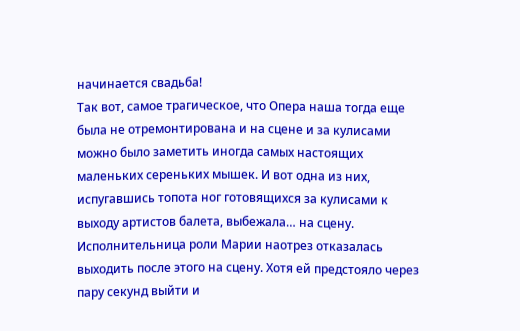начинается свадьба!
Так вот, самое трагическое, что Опера наша тогда еще была не отремонтирована и на сцене и за кулисами можно было заметить иногда самых настоящих маленьких сереньких мышек. И вот одна из них, испугавшись топота ног готовящихся за кулисами к выходу артистов балета, выбежала… на сцену. Исполнительница роли Марии наотрез отказалась выходить после этого на сцену. Хотя ей предстояло через пару секунд выйти и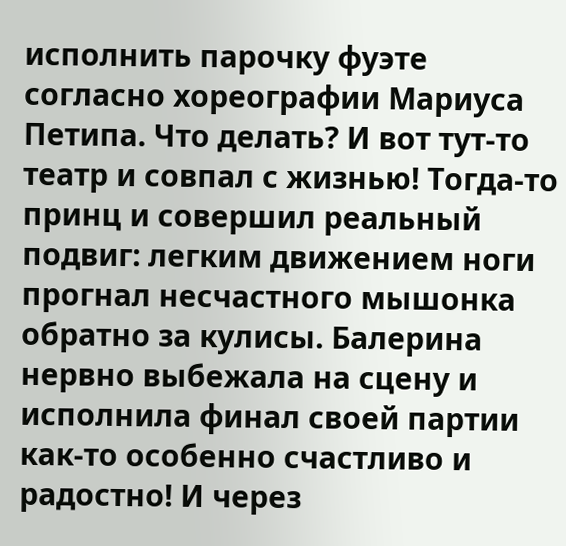исполнить парочку фуэте согласно хореографии Мариуса Петипа. Что делать? И вот тут-то театр и совпал с жизнью! Тогда-то принц и совершил реальный подвиг: легким движением ноги прогнал несчастного мышонка обратно за кулисы. Балерина нервно выбежала на сцену и исполнила финал своей партии как-то особенно счастливо и радостно! И через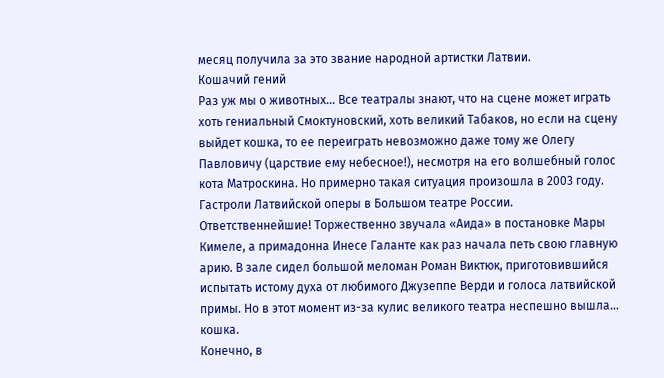месяц получила за это звание народной артистки Латвии.
Кошачий гений
Раз уж мы о животных… Все театралы знают, что на сцене может играть хоть гениальный Смоктуновский, хоть великий Табаков, но если на сцену выйдет кошка, то ее переиграть невозможно даже тому же Олегу Павловичу (царствие ему небесное!), несмотря на его волшебный голос кота Матроскина. Но примерно такая ситуация произошла в 2003 году. Гастроли Латвийской оперы в Большом театре России. Ответственнейшие! Торжественно звучала «Аида» в постановке Мары Кимеле, а примадонна Инесе Галанте как раз начала петь свою главную арию. В зале сидел большой меломан Роман Виктюк, приготовившийся испытать истому духа от любимого Джузеппе Верди и голоса латвийской примы. Но в этот момент из-за кулис великого театра неспешно вышла… кошка.
Конечно, в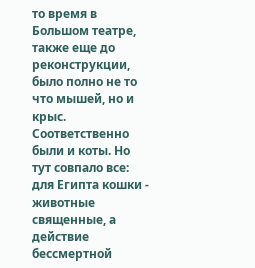то время в Большом театре, также еще до реконструкции, было полно не то что мышей, но и крыс. Соответственно были и коты. Но тут совпало все: для Египта кошки - животные священные, а действие бессмертной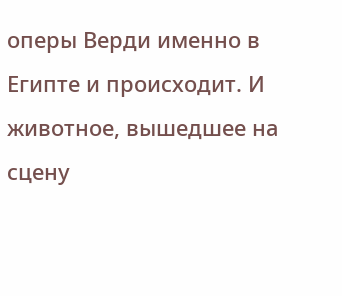оперы Верди именно в Египте и происходит. И животное, вышедшее на сцену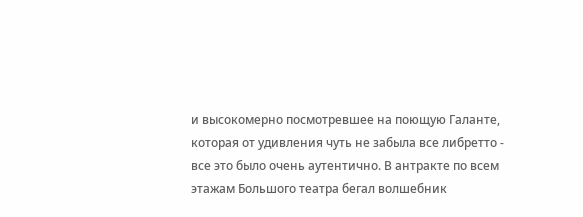и высокомерно посмотревшее на поющую Галанте, которая от удивления чуть не забыла все либретто - все это было очень аутентично. В антракте по всем этажам Большого театра бегал волшебник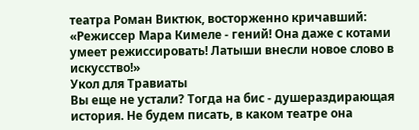театра Роман Виктюк, восторженно кричавший: «Режиссер Мара Кимеле - гений! Она даже с котами умеет режиссировать! Латыши внесли новое слово в искусство!»
Укол для Травиаты
Вы еще не устали? Тогда на бис - душераздирающая история. Не будем писать, в каком театре она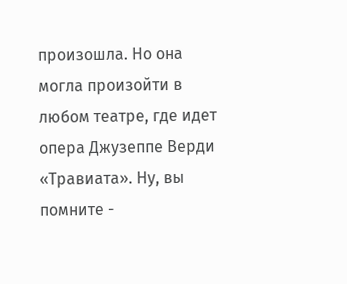произошла. Но она могла произойти в любом театре, где идет опера Джузеппе Верди «Травиата». Ну, вы помните -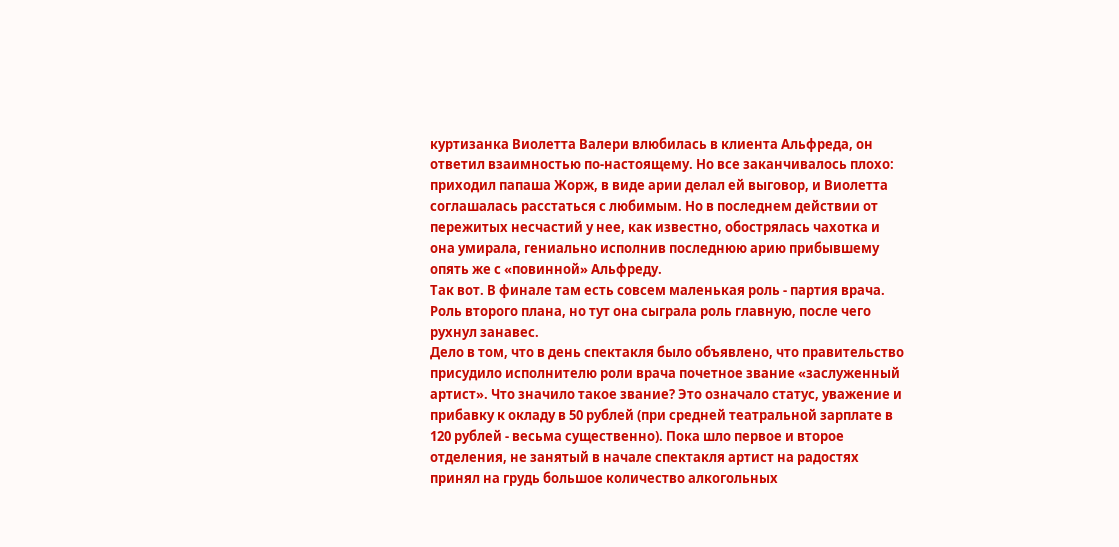куртизанка Виолетта Валери влюбилась в клиента Альфреда, он ответил взаимностью по-настоящему. Но все заканчивалось плохо: приходил папаша Жорж, в виде арии делал ей выговор, и Виолетта соглашалась расстаться с любимым. Но в последнем действии от пережитых несчастий у нее, как известно, обострялась чахотка и она умирала, гениально исполнив последнюю арию прибывшему опять же с «повинной» Альфреду.
Так вот. В финале там есть совсем маленькая роль - партия врача. Роль второго плана, но тут она сыграла роль главную, после чего рухнул занавес.
Дело в том, что в день спектакля было объявлено, что правительство присудило исполнителю роли врача почетное звание «заслуженный артист». Что значило такое звание? Это означало статус, уважение и прибавку к окладу в 50 рублей (при средней театральной зарплате в 120 рублей - весьма существенно). Пока шло первое и второе отделения, не занятый в начале спектакля артист на радостях принял на грудь большое количество алкогольных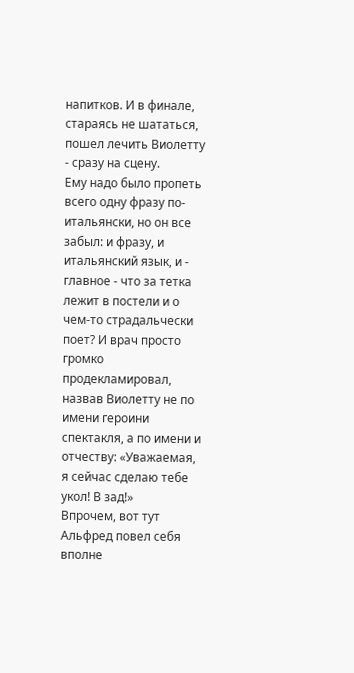напитков. И в финале, стараясь не шататься, пошел лечить Виолетту - сразу на сцену.
Ему надо было пропеть всего одну фразу по-итальянски, но он все забыл: и фразу, и итальянский язык, и - главное - что за тетка лежит в постели и о чем-то страдальчески поет? И врач просто громко продекламировал, назвав Виолетту не по имени героини спектакля, а по имени и отчеству: «Уважаемая, я сейчас сделаю тебе укол! В зад!»
Впрочем, вот тут Альфред повел себя вполне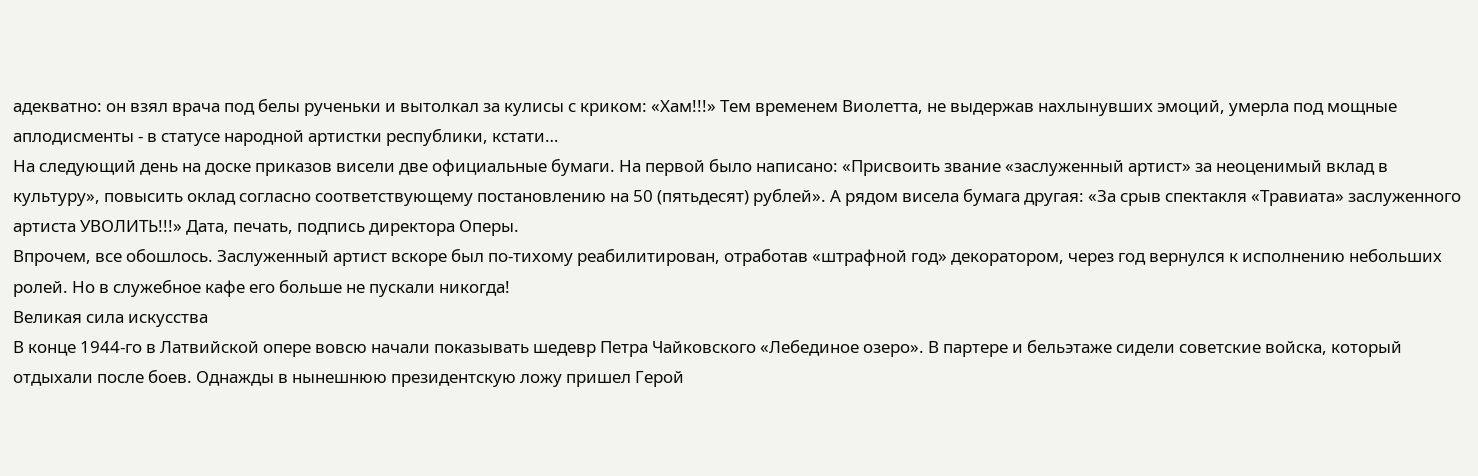адекватно: он взял врача под белы рученьки и вытолкал за кулисы с криком: «Хам!!!» Тем временем Виолетта, не выдержав нахлынувших эмоций, умерла под мощные аплодисменты - в статусе народной артистки республики, кстати…
На следующий день на доске приказов висели две официальные бумаги. На первой было написано: «Присвоить звание «заслуженный артист» за неоценимый вклад в культуру», повысить оклад согласно соответствующему постановлению на 50 (пятьдесят) рублей». А рядом висела бумага другая: «За срыв спектакля «Травиата» заслуженного артиста УВОЛИТЬ!!!» Дата, печать, подпись директора Оперы.
Впрочем, все обошлось. Заслуженный артист вскоре был по-тихому реабилитирован, отработав «штрафной год» декоратором, через год вернулся к исполнению небольших ролей. Но в служебное кафе его больше не пускали никогда!
Великая сила искусства
В конце 1944-го в Латвийской опере вовсю начали показывать шедевр Петра Чайковского «Лебединое озеро». В партере и бельэтаже сидели советские войска, который отдыхали после боев. Однажды в нынешнюю президентскую ложу пришел Герой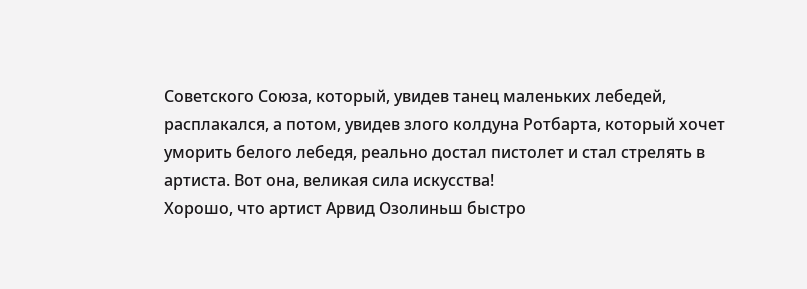Советского Союза, который, увидев танец маленьких лебедей, расплакался, а потом, увидев злого колдуна Ротбарта, который хочет уморить белого лебедя, реально достал пистолет и стал стрелять в артиста. Вот она, великая сила искусства!
Хорошо, что артист Арвид Озолиньш быстро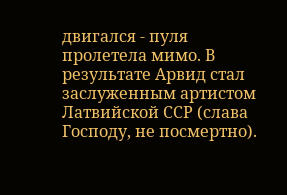двигался - пуля пролетела мимо. В результате Арвид стал заслуженным артистом Латвийской ССР (слава Господу, не посмертно).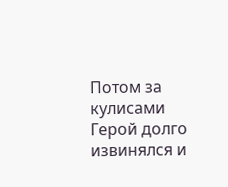Потом за кулисами Герой долго извинялся и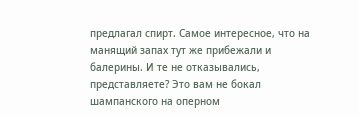предлагал спирт. Самое интересное, что на манящий запах тут же прибежали и балерины. И те не отказывались, представляете? Это вам не бокал шампанского на оперном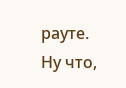рауте.
Ну что,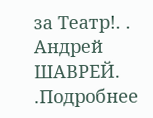за Театр!. .
Андрей ШАВРЕЙ.
.Подробнее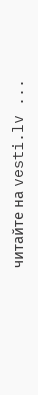читайте на vesti.lv ...